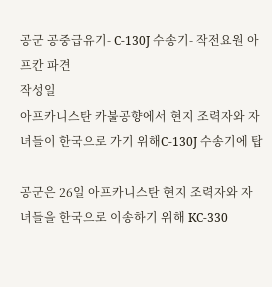공군 공중급유기- C-130J 수송기- 작전요원 아프칸 파견
작성일
아프카니스탄 카불공향에서 현지 조력자와 자녀들이 한국으로 가기 위해C-130J 수송기에 탑

공군은 26일 아프카니스탄 현지 조력자와 자녀들을 한국으로 이송하기 위해 KC-330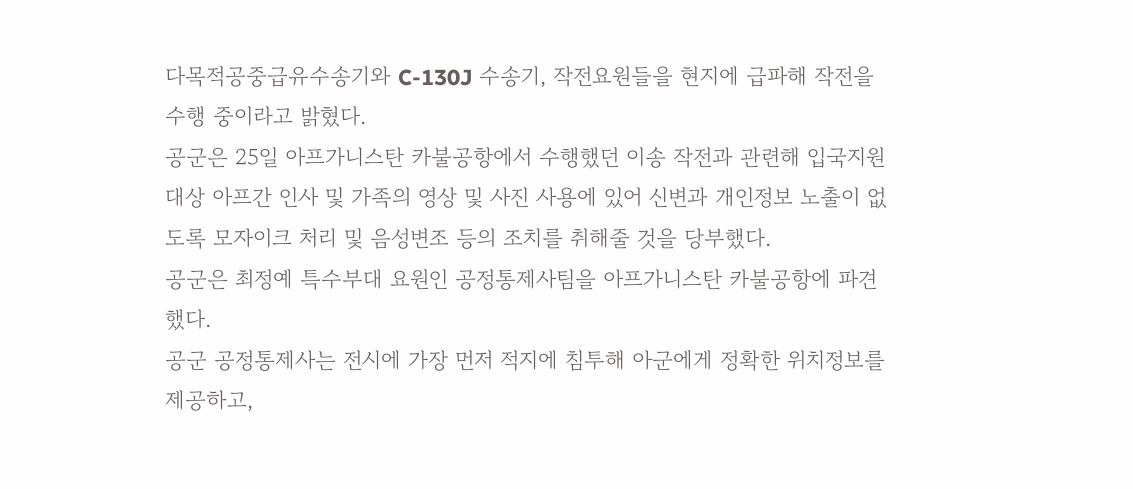다목적공중급유수송기와 C-130J 수송기, 작전요원들을 현지에 급파해 작전을 수행 중이라고 밝혔다.
공군은 25일 아프가니스탄 카불공항에서 수행했던 이송 작전과 관련해 입국지원 대상 아프간 인사 및 가족의 영상 및 사진 사용에 있어 신변과 개인정보 노출이 없도록 모자이크 처리 및 음성변조 등의 조치를 취해줄 것을 당부했다.
공군은 최정예 특수부대 요원인 공정통제사팀을 아프가니스탄 카불공항에 파견했다.
공군 공정통제사는 전시에 가장 먼저 적지에 침투해 아군에게 정확한 위치정보를 제공하고,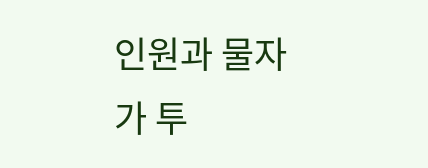인원과 물자가 투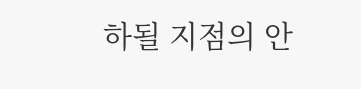하될 지점의 안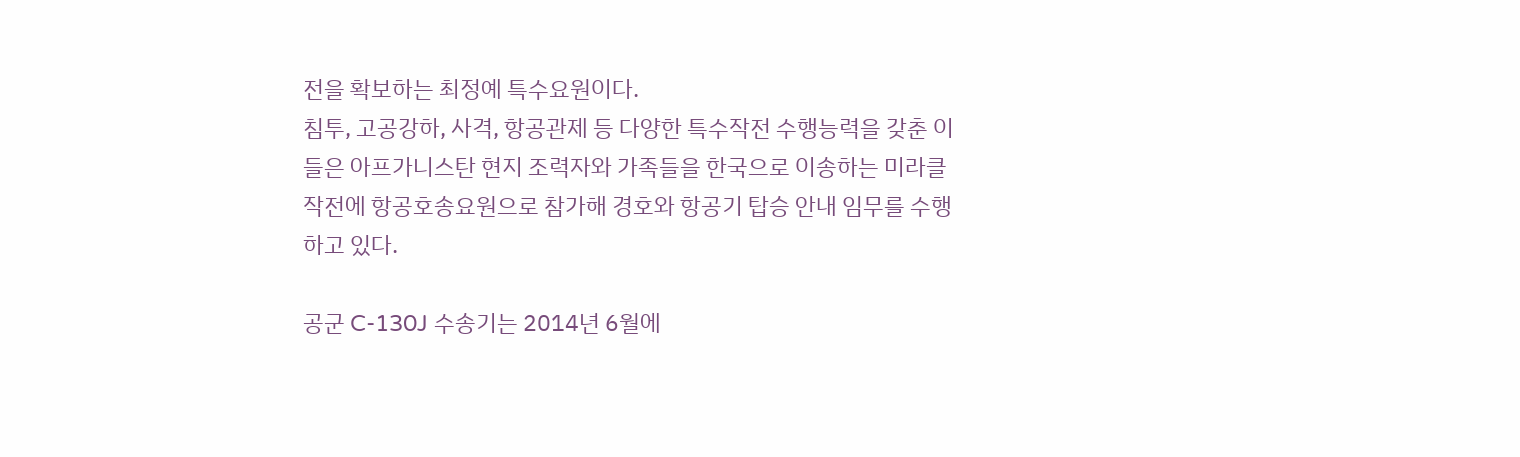전을 확보하는 최정예 특수요원이다.
침투, 고공강하, 사격, 항공관제 등 다양한 특수작전 수행능력을 갖춘 이들은 아프가니스탄 현지 조력자와 가족들을 한국으로 이송하는 미라클 작전에 항공호송요원으로 참가해 경호와 항공기 탑승 안내 임무를 수행하고 있다.

공군 C-130J 수송기는 2014년 6월에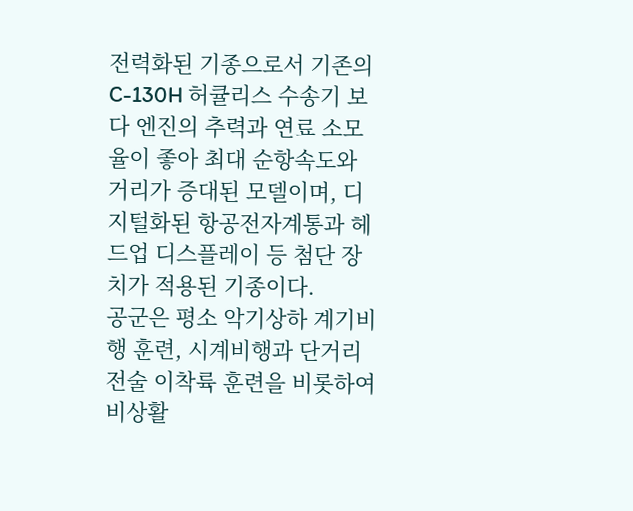전력화된 기종으로서 기존의 C-130H 허큘리스 수송기 보다 엔진의 추력과 연료 소모율이 좋아 최대 순항속도와 거리가 증대된 모델이며, 디지털화된 항공전자계통과 헤드업 디스플레이 등 첨단 장치가 적용된 기종이다.
공군은 평소 악기상하 계기비행 훈련, 시계비행과 단거리 전술 이착륙 훈련을 비롯하여 비상활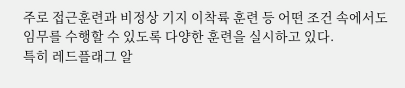주로 접근훈련과 비정상 기지 이착륙 훈련 등 어떤 조건 속에서도 임무를 수행할 수 있도록 다양한 훈련을 실시하고 있다.
특히 레드플래그 알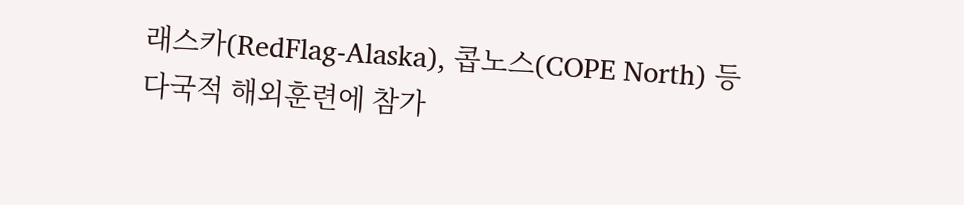래스카(RedFlag-Alaska), 콥노스(COPE North) 등 다국적 해외훈련에 참가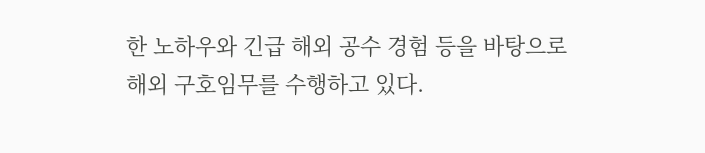한 노하우와 긴급 해외 공수 경험 등을 바탕으로 해외 구호임무를 수행하고 있다.